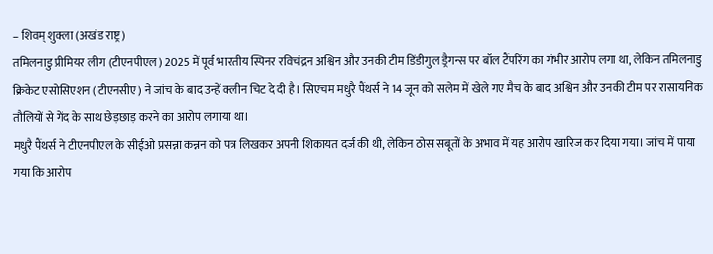– शिवम् शुक्ला (अखंड राष्ट्र)
तमिलनाडु प्रीमियर लीग (टीएनपीएल) 2025 में पूर्व भारतीय स्पिनर रविचंद्रन अश्विन और उनकी टीम डिंडीगुल ड्रैगन्स पर बॉल टैंपरिंग का गंभीर आरोप लगा था, लेकिन तमिलनाडु क्रिकेट एसोसिएशन (टीएनसीए) ने जांच के बाद उन्हें क्लीन चिट दे दी है। सिएचम मधुरै पैंथर्स ने 14 जून को सलेम में खेले गए मैच के बाद अश्विन और उनकी टीम पर रासायनिक तौलियों से गेंद के साथ छेड़छाड़ करने का आरोप लगाया था।
मधुरै पैंथर्स ने टीएनपीएल के सीईओ प्रसन्ना कन्नन को पत्र लिखकर अपनी शिकायत दर्ज की थी, लेकिन ठोस सबूतों के अभाव में यह आरोप खारिज कर दिया गया। जांच में पाया गया कि आरोप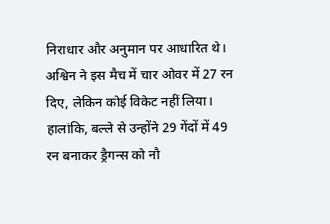निराधार और अनुमान पर आधारित थे। अश्विन ने इस मैच में चार ओवर में 27 रन दिए, लेकिन कोई विकेट नहीं लिया। हालांकि, बल्ले से उन्होंने 29 गेंदों में 49 रन बनाकर ड्रैगन्स को नौ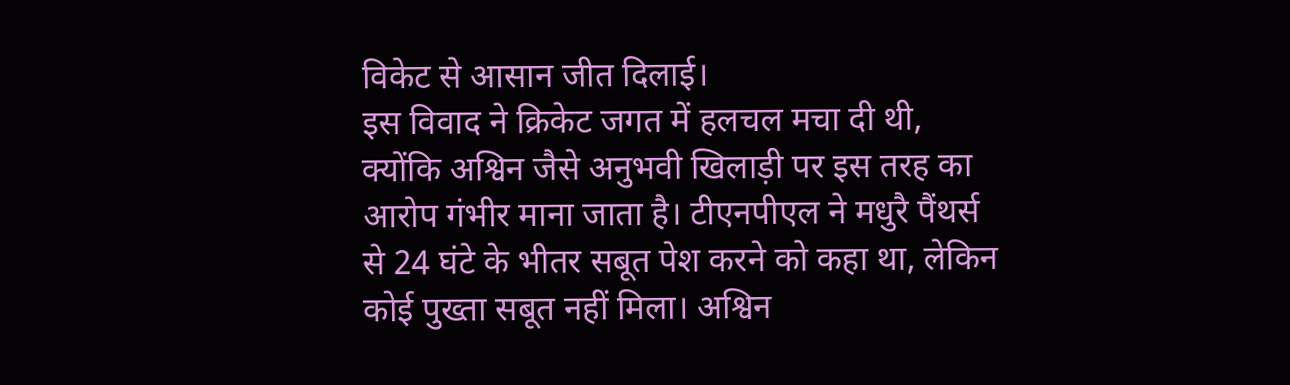विकेट से आसान जीत दिलाई।
इस विवाद ने क्रिकेट जगत में हलचल मचा दी थी, क्योंकि अश्विन जैसे अनुभवी खिलाड़ी पर इस तरह का आरोप गंभीर माना जाता है। टीएनपीएल ने मधुरै पैंथर्स से 24 घंटे के भीतर सबूत पेश करने को कहा था, लेकिन कोई पुख्ता सबूत नहीं मिला। अश्विन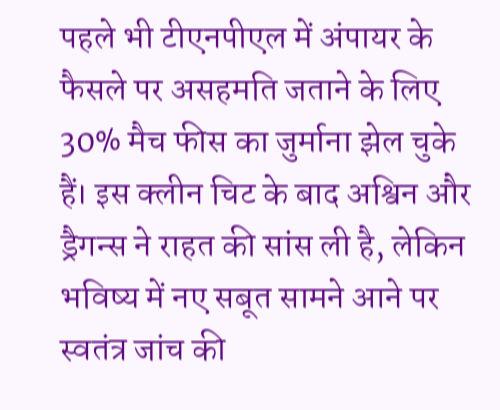पहले भी टीएनपीएल में अंपायर के फैसले पर असहमति जताने के लिए 30% मैच फीस का जुर्माना झेल चुके हैं। इस क्लीन चिट के बाद अश्विन और ड्रैगन्स ने राहत की सांस ली है, लेकिन भविष्य में नए सबूत सामने आने पर स्वतंत्र जांच की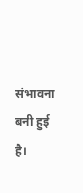संभावना बनी हुई है।